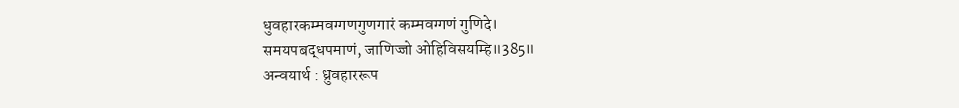धुवहारकम्मवग्गणगुणगारं कम्मवग्गणं गुणिदे।
समयपबद्धपमाणं, जाणिज्जो ओहिविसयम्हि॥385॥
अन्वयार्थ : ध्रुवहाररूप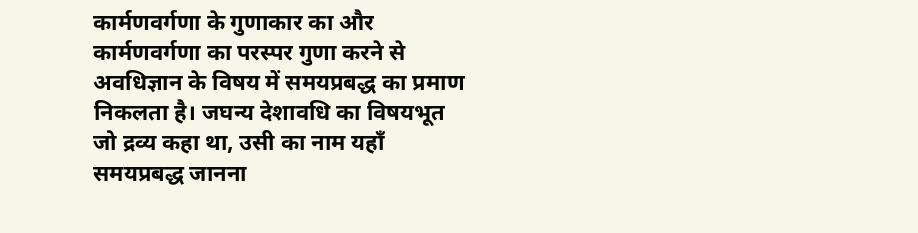कार्मणवर्गणा के गुणाकार का और कार्मणवर्गणा का परस्पर गुणा करने से अवधिज्ञान के विषय में समयप्रबद्ध का प्रमाण निकलता है। जघन्य देशावधि का विषयभूत जो द्रव्य कहा था, उसी का नाम यहाँ समयप्रबद्ध जानना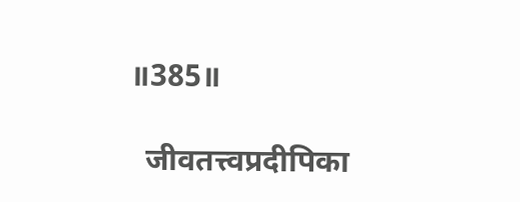॥385॥

  जीवतत्त्वप्रदीपिका